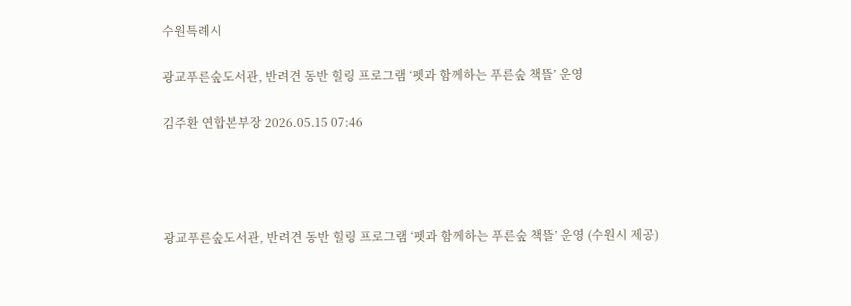수원특례시

광교푸른숲도서관, 반려견 동반 힐링 프로그램 ‘펫과 함께하는 푸른숲 책뜰’ 운영

김주환 연합본부장 2026.05.15 07:46




광교푸른숲도서관, 반려견 동반 힐링 프로그램 ‘펫과 함께하는 푸른숲 책뜰’ 운영 (수원시 제공)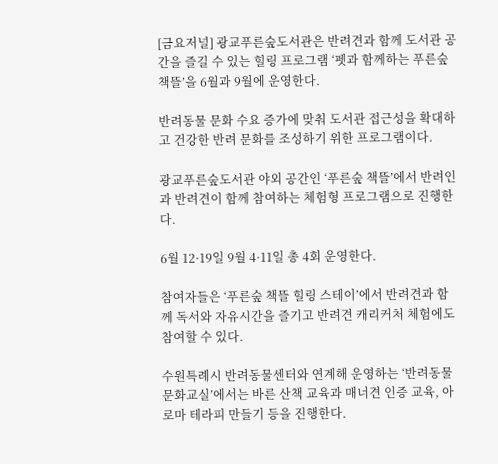[금요저널] 광교푸른숲도서관은 반려견과 함께 도서관 공간을 즐길 수 있는 힐링 프로그램 ‘펫과 함께하는 푸른숲 책뜰’을 6월과 9월에 운영한다.

반려동물 문화 수요 증가에 맞춰 도서관 접근성을 확대하고 건강한 반려 문화를 조성하기 위한 프로그램이다.

광교푸른숲도서관 야외 공간인 ‘푸른숲 책뜰’에서 반려인과 반려견이 함께 참여하는 체험형 프로그램으로 진행한다.

6월 12·19일 9월 4·11일 총 4회 운영한다.

참여자들은 ‘푸른숲 책뜰 힐링 스테이’에서 반려견과 함께 독서와 자유시간을 즐기고 반려견 캐리커처 체험에도 참여할 수 있다.

수원특례시 반려동물센터와 연계해 운영하는 ‘반려동물 문화교실’에서는 바른 산책 교육과 매너견 인증 교육, 아로마 테라피 만들기 등을 진행한다.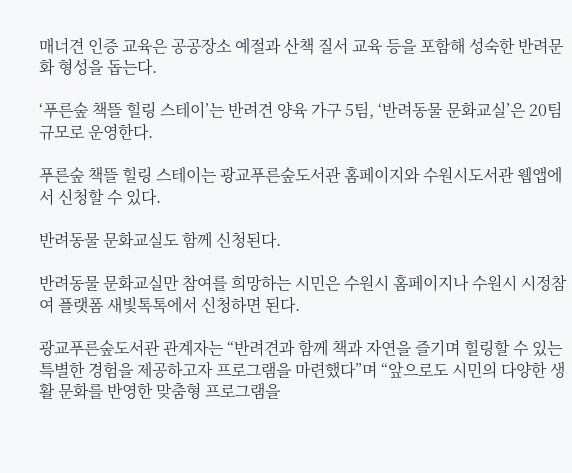매너견 인증 교육은 공공장소 예절과 산책 질서 교육 등을 포함해 성숙한 반려문화 형성을 돕는다.

‘푸른숲 책뜰 힐링 스테이’는 반려견 양육 가구 5팀, ‘반려동물 문화교실’은 20팀 규모로 운영한다.

푸른숲 책뜰 힐링 스테이는 광교푸른숲도서관 홈페이지와 수원시도서관 웹앱에서 신청할 수 있다.

반려동물 문화교실도 함께 신청된다.

반려동물 문화교실만 참여를 희망하는 시민은 수원시 홈페이지나 수원시 시정참여 플랫폼 새빛톡톡에서 신청하면 된다.

광교푸른숲도서관 관계자는 “반려견과 함께 책과 자연을 즐기며 힐링할 수 있는 특별한 경험을 제공하고자 프로그램을 마련했다”며 “앞으로도 시민의 다양한 생활 문화를 반영한 맞춤형 프로그램을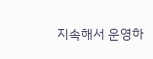지속해서 운영하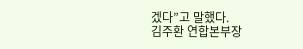겠다”고 말했다.
김주환 연합본부장